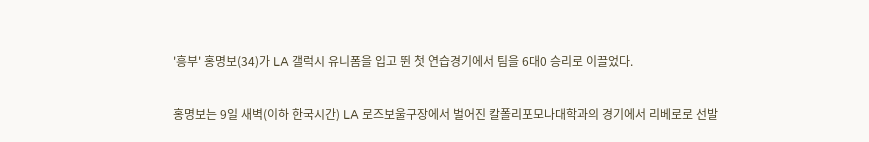'흥부' 홍명보(34)가 LA 갤럭시 유니폼을 입고 뛴 첫 연습경기에서 팀을 6대0 승리로 이끌었다.

홍명보는 9일 새벽(이하 한국시간) LA 로즈보울구장에서 벌어진 칼폴리포모나대학과의 경기에서 리베로로 선발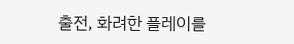출전, 화려한 플레이를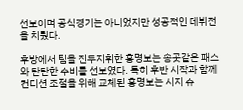선보이며 공식경기는 아니었지만 성공적인 데뷔전을 치뤘다.

후방에서 팀을 진두지휘한 홍명보는 송곳같은 패스와 탄탄한 수비를 선보였다. 특히 후반 시작과 함께 컨디션 조절을 위해 교체된 홍명보는 시지 슈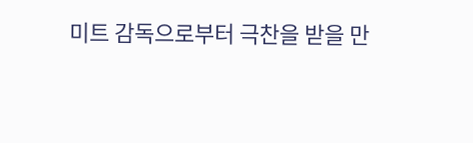미트 감독으로부터 극찬을 받을 만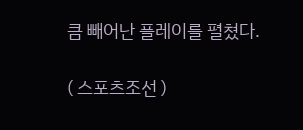큼 빼어난 플레이를 펼쳤다.

( 스포츠조선 )